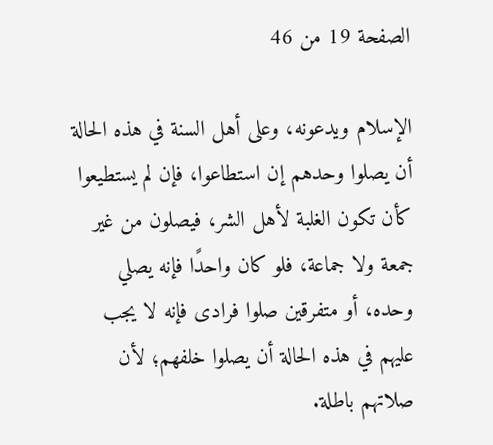الصفحة 19 من 46

الإسلام ويدعونه، وعلى أهل السنة في هذه الحالة أن يصلوا وحدهم إن استطاعوا، فإن لم يستطيعوا كأن تكون الغلبة لأهل الشر، فيصلون من غير جمعة ولا جماعة، فلو كان واحدًا فإنه يصلي وحده، أو متفرقين صلوا فرادى فإنه لا يجب عليهم في هذه الحالة أن يصلوا خلفهم؛ لأن صلاتهم باطلة.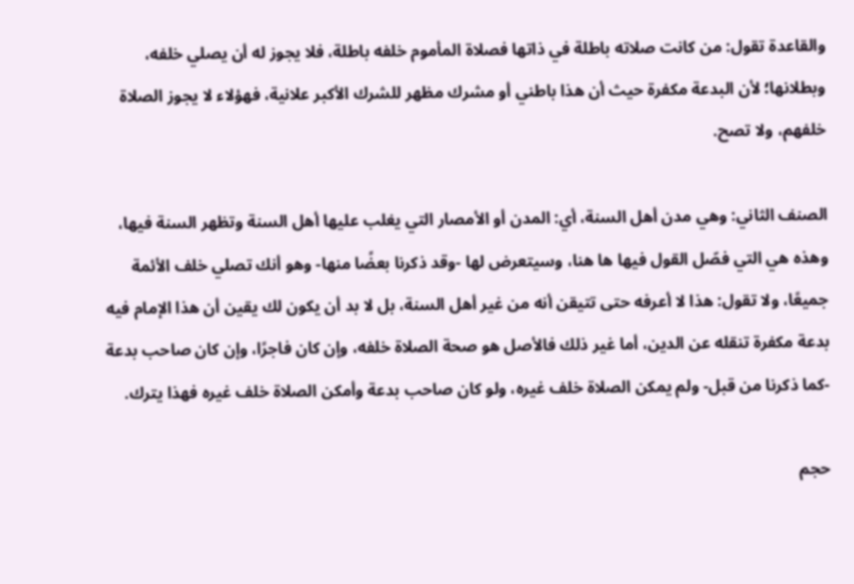والقاعدة تقول: من كانت صلاته باطلة في ذاتها فصلاة المأموم خلفه باطلة، فلا يجوز له أن يصلي خلفه، وبطلانها؛ لأن البدعة مكفرة حيث أن هذا باطني أو مشرك مظهر للشرك الأكبر علانية، فهؤلاء لا يجوز الصلاة خلفهم، ولا تصح.

الصنف الثاني: وهي مدن أهل السنة، أي: المدن أو الأمصار التي يغلب عليها أهل السنة وتظهر السنة فيها، وهذه هي التي فصّل القول فيها ها هنا، وسيتعرض لها -وقد ذكرنا بعضًا منها- وهو أنك تصلي خلف الأئمة جميعًا، ولا تقول: هذا لا أعرفه حتى تتيقن أنه من غير أهل السنة، بل لا بد أن يكون لك يقين أن هذا الإمام فيه بدعة مكفرة تنقله عن الدين، أما غير ذلك فالأصل هو صحة الصلاة خلفه، وإن كان فاجرًا، وإن كان صاحب بدعة -كما ذكرنا من قبل- ولم يمكن الصلاة خلف غيره، ولو كان صاحب بدعة وأمكن الصلاة خلف غيره فهذا يترك.

حجم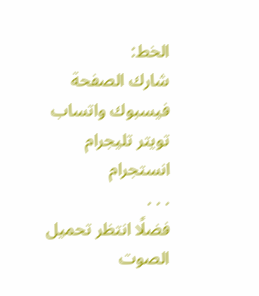الخط:
شارك الصفحة
فيسبوك واتساب تويتر تليجرام انستجرام
. . .
فضلًا انتظر تحميل الصوت